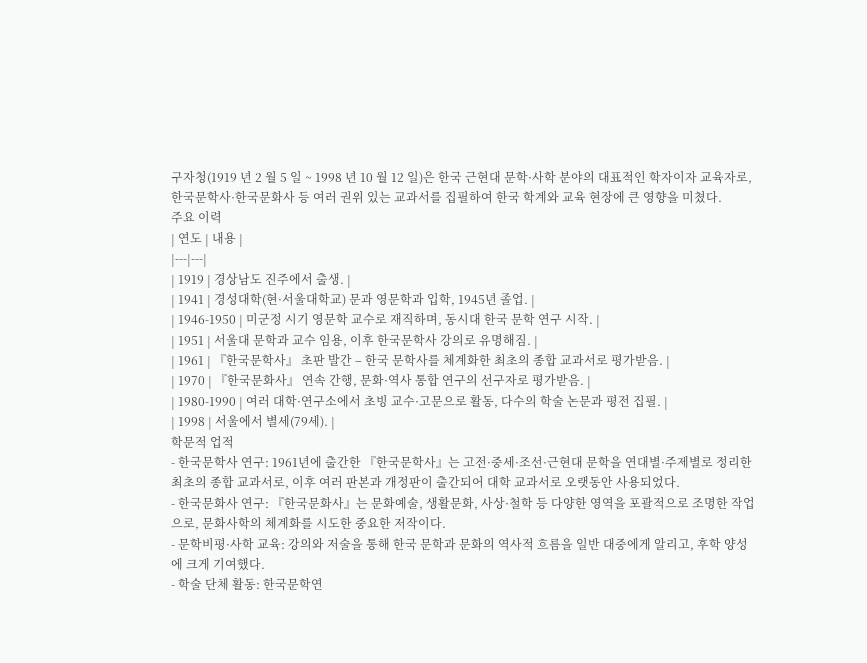구자청(1919 년 2 월 5 일 ~ 1998 년 10 월 12 일)은 한국 근현대 문학·사학 분야의 대표적인 학자이자 교육자로, 한국문학사·한국문화사 등 여러 권위 있는 교과서를 집필하여 한국 학계와 교육 현장에 큰 영향을 미쳤다.
주요 이력
| 연도 | 내용 |
|---|---|
| 1919 | 경상남도 진주에서 출생. |
| 1941 | 경성대학(현·서울대학교) 문과 영문학과 입학, 1945년 졸업. |
| 1946‑1950 | 미군정 시기 영문학 교수로 재직하며, 동시대 한국 문학 연구 시작. |
| 1951 | 서울대 문학과 교수 임용, 이후 한국문학사 강의로 유명해짐. |
| 1961 | 『한국문학사』 초판 발간 – 한국 문학사를 체계화한 최초의 종합 교과서로 평가받음. |
| 1970 | 『한국문화사』 연속 간행, 문화·역사 통합 연구의 선구자로 평가받음. |
| 1980‑1990 | 여러 대학·연구소에서 초빙 교수·고문으로 활동, 다수의 학술 논문과 평전 집필. |
| 1998 | 서울에서 별세(79세). |
학문적 업적
- 한국문학사 연구: 1961년에 출간한 『한국문학사』는 고전·중세·조선·근현대 문학을 연대별·주제별로 정리한 최초의 종합 교과서로, 이후 여러 판본과 개정판이 출간되어 대학 교과서로 오랫동안 사용되었다.
- 한국문화사 연구: 『한국문화사』는 문화예술, 생활문화, 사상·철학 등 다양한 영역을 포괄적으로 조명한 작업으로, 문화사학의 체계화를 시도한 중요한 저작이다.
- 문학비평·사학 교육: 강의와 저술을 통해 한국 문학과 문화의 역사적 흐름을 일반 대중에게 알리고, 후학 양성에 크게 기여했다.
- 학술 단체 활동: 한국문학연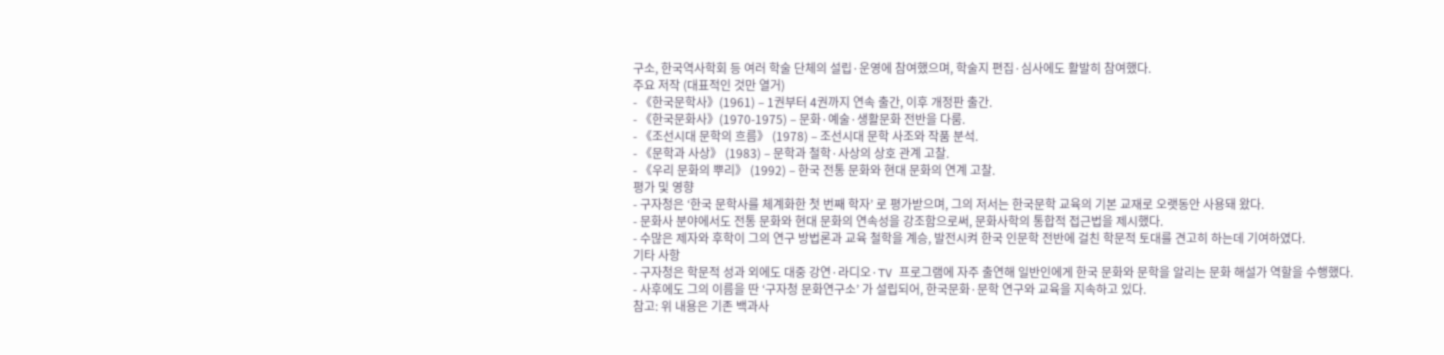구소, 한국역사학회 등 여러 학술 단체의 설립·운영에 참여했으며, 학술지 편집·심사에도 활발히 참여했다.
주요 저작 (대표적인 것만 열거)
- 《한국문학사》(1961) – 1권부터 4권까지 연속 출간, 이후 개정판 출간.
- 《한국문화사》(1970‑1975) – 문화·예술·생활문화 전반을 다룸.
- 《조선시대 문학의 흐름》 (1978) – 조선시대 문학 사조와 작품 분석.
- 《문학과 사상》 (1983) – 문학과 철학·사상의 상호 관계 고찰.
- 《우리 문화의 뿌리》 (1992) – 한국 전통 문화와 현대 문화의 연계 고찰.
평가 및 영향
- 구자청은 ‘한국 문학사를 체계화한 첫 번째 학자’ 로 평가받으며, 그의 저서는 한국문학 교육의 기본 교재로 오랫동안 사용돼 왔다.
- 문화사 분야에서도 전통 문화와 현대 문화의 연속성을 강조함으로써, 문화사학의 통합적 접근법을 제시했다.
- 수많은 제자와 후학이 그의 연구 방법론과 교육 철학을 계승, 발전시켜 한국 인문학 전반에 걸친 학문적 토대를 견고히 하는데 기여하였다.
기타 사항
- 구자청은 학문적 성과 외에도 대중 강연·라디오·TV 프로그램에 자주 출연해 일반인에게 한국 문화와 문학을 알리는 문화 해설가 역할을 수행했다.
- 사후에도 그의 이름을 딴 ‘구자청 문화연구소’ 가 설립되어, 한국문화·문학 연구와 교육을 지속하고 있다.
참고: 위 내용은 기존 백과사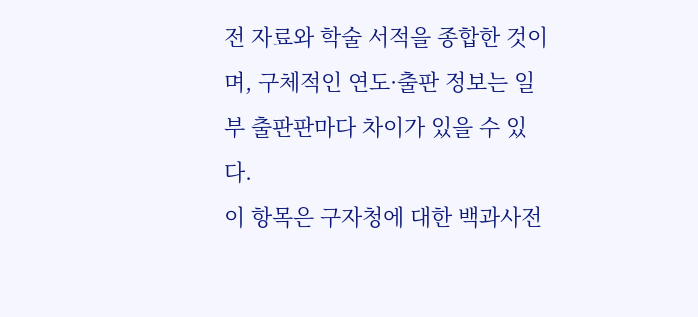전 자료와 학술 서적을 종합한 것이며, 구체적인 연도·출판 정보는 일부 출판판마다 차이가 있을 수 있다.
이 항목은 구자청에 대한 백과사전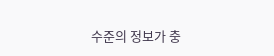수준의 정보가 충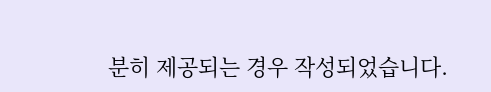분히 제공되는 경우 작성되었습니다.